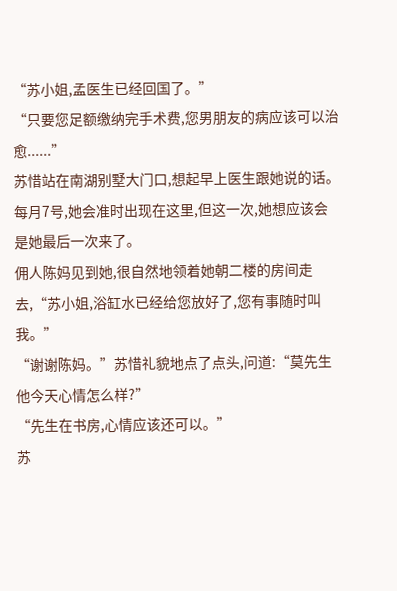“苏小姐,孟医生已经回国了。”
“只要您足额缴纳完手术费,您男朋友的病应该可以治愈......”
苏惜站在南湖别墅大门口,想起早上医生跟她说的话。
每月7号,她会准时出现在这里,但这一次,她想应该会是她最后一次来了。
佣人陈妈见到她,很自然地领着她朝二楼的房间走去,“苏小姐,浴缸水已经给您放好了,您有事随时叫我。”
“谢谢陈妈。”苏惜礼貌地点了点头,问道:“莫先生他今天心情怎么样?”
“先生在书房,心情应该还可以。”
苏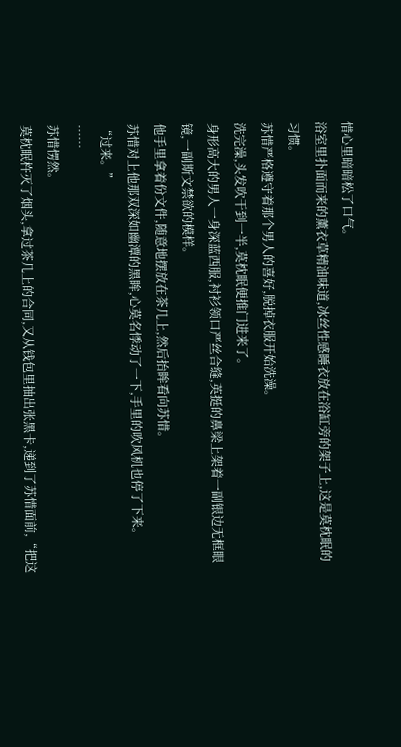惜心里暗暗松了口气。
浴室里扑面而来的薰衣草精油味道,冰丝性感睡衣放在浴缸旁的架子上,这是莫枕眠的习惯。
苏惜严格遵守着那个男人的喜好,脱掉衣服开始洗澡。
洗完澡,头发吹干到一半,莫枕眠便推门进来了。
身形高大的男人一身深蓝西服,衬衫领口严丝合缝,英挺的鼻梁上架着一副银边无框眼镜,一副斯文禁欲的模样。
他手里拿着份文件,随意地摆放在茶几上,然后抬眸看向苏惜。
苏惜对上他那双深如幽潭的黑眸,心莫名悸动了一下,手里的吹风机也停了下来。
“过来。”
……
苏惜愣然。
莫枕眠杵灭了烟头,拿过茶几上的合同,又从钱包里抽出张黑卡,递到了苏惜面前,“把这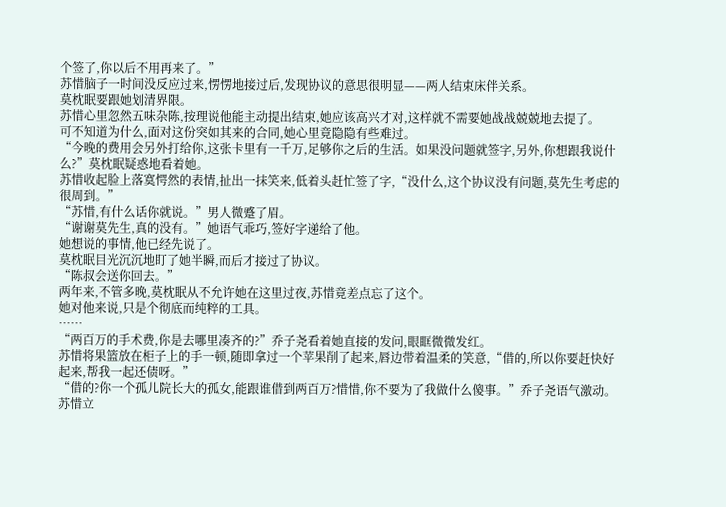个签了,你以后不用再来了。”
苏惜脑子一时间没反应过来,愣愣地接过后,发现协议的意思很明显——两人结束床伴关系。
莫枕眠要跟她划清界限。
苏惜心里忽然五味杂陈,按理说他能主动提出结束,她应该高兴才对,这样就不需要她战战兢兢地去提了。
可不知道为什么,面对这份突如其来的合同,她心里竟隐隐有些难过。
“今晚的费用会另外打给你,这张卡里有一千万,足够你之后的生活。如果没问题就签字,另外,你想跟我说什么?”莫枕眠疑惑地看着她。
苏惜收起脸上落寞愕然的表情,扯出一抹笑来,低着头赶忙签了字,“没什么,这个协议没有问题,莫先生考虑的很周到。”
“苏惜,有什么话你就说。”男人微蹙了眉。
“谢谢莫先生,真的没有。”她语气乖巧,签好字递给了他。
她想说的事情,他已经先说了。
莫枕眠目光沉沉地盯了她半瞬,而后才接过了协议。
“陈叔会送你回去。”
两年来,不管多晚,莫枕眠从不允许她在这里过夜,苏惜竟差点忘了这个。
她对他来说,只是个彻底而纯粹的工具。
……
“两百万的手术费,你是去哪里凑齐的?”乔子尧看着她直接的发问,眼眶微微发红。
苏惜将果篮放在柜子上的手一顿,随即拿过一个苹果削了起来,唇边带着温柔的笑意,“借的,所以你要赶快好起来,帮我一起还债呀。”
“借的?你一个孤儿院长大的孤女,能跟谁借到两百万?惜惜,你不要为了我做什么傻事。”乔子尧语气激动。
苏惜立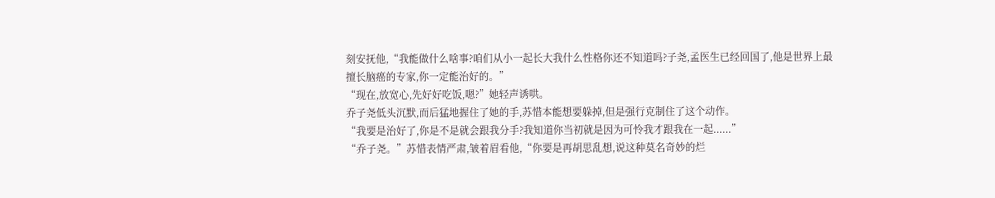刻安抚他,“我能做什么啥事?咱们从小一起长大我什么性格你还不知道吗?子尧,孟医生已经回国了,他是世界上最擅长脑癌的专家,你一定能治好的。”
“现在,放宽心,先好好吃饭,嗯?”她轻声诱哄。
乔子尧低头沉默,而后猛地握住了她的手,苏惜本能想要躲掉,但是强行克制住了这个动作。
“我要是治好了,你是不是就会跟我分手?我知道你当初就是因为可怜我才跟我在一起......”
“乔子尧。”苏惜表情严肃,皱着眉看他,“你要是再胡思乱想,说这种莫名奇妙的烂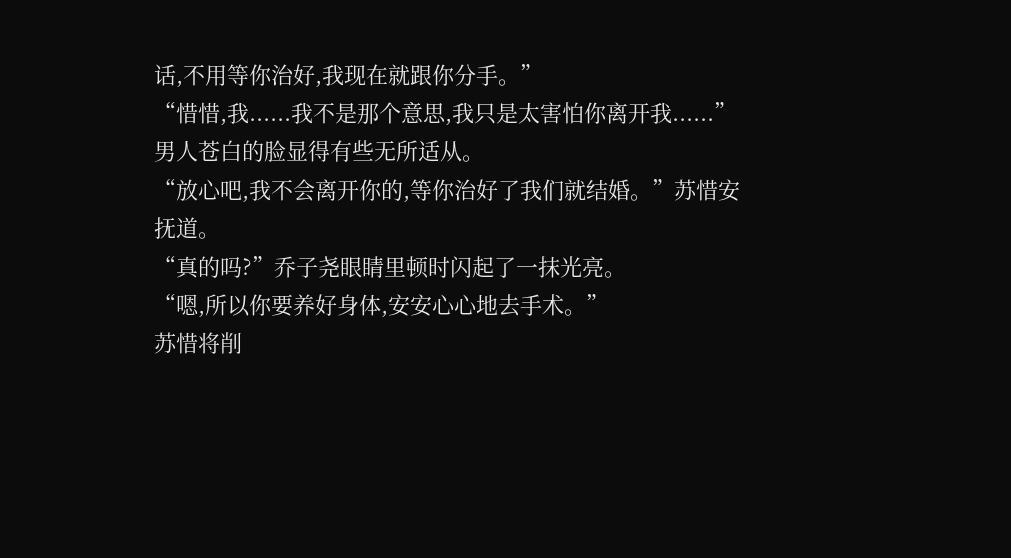话,不用等你治好,我现在就跟你分手。”
“惜惜,我......我不是那个意思,我只是太害怕你离开我......”男人苍白的脸显得有些无所适从。
“放心吧,我不会离开你的,等你治好了我们就结婚。”苏惜安抚道。
“真的吗?”乔子尧眼睛里顿时闪起了一抹光亮。
“嗯,所以你要养好身体,安安心心地去手术。”
苏惜将削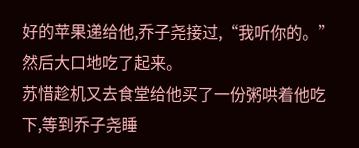好的苹果递给他,乔子尧接过,“我听你的。”然后大口地吃了起来。
苏惜趁机又去食堂给他买了一份粥哄着他吃下,等到乔子尧睡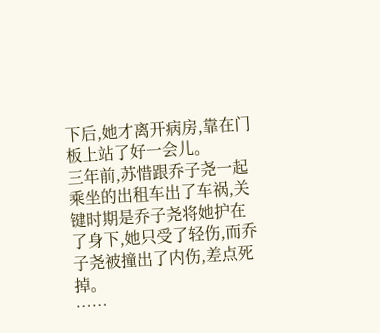下后,她才离开病房,靠在门板上站了好一会儿。
三年前,苏惜跟乔子尧一起乘坐的出租车出了车祸,关键时期是乔子尧将她护在了身下,她只受了轻伤,而乔子尧被撞出了内伤,差点死掉。
……